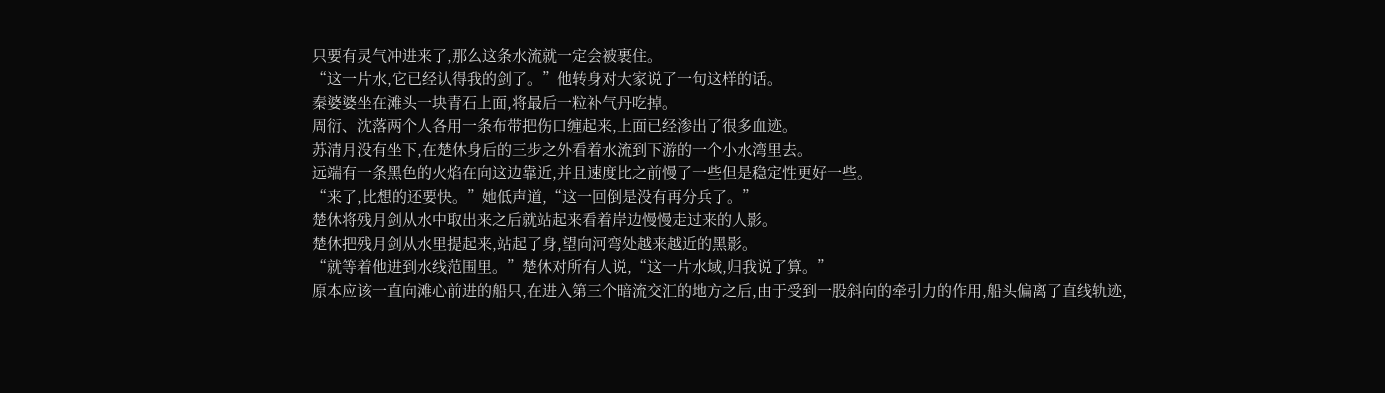只要有灵气冲进来了,那么这条水流就一定会被裹住。
“这一片水,它已经认得我的剑了。”他转身对大家说了一句这样的话。
秦婆婆坐在滩头一块青石上面,将最后一粒补气丹吃掉。
周衍、沈落两个人各用一条布带把伤口缠起来,上面已经渗出了很多血迹。
苏清月没有坐下,在楚休身后的三步之外看着水流到下游的一个小水湾里去。
远端有一条黑色的火焰在向这边靠近,并且速度比之前慢了一些但是稳定性更好一些。
“来了,比想的还要快。”她低声道,“这一回倒是没有再分兵了。”
楚休将残月剑从水中取出来之后就站起来看着岸边慢慢走过来的人影。
楚休把残月剑从水里提起来,站起了身,望向河弯处越来越近的黑影。
“就等着他进到水线范围里。”楚休对所有人说,“这一片水域,归我说了算。”
原本应该一直向滩心前进的船只,在进入第三个暗流交汇的地方之后,由于受到一股斜向的牵引力的作用,船头偏离了直线轨迹,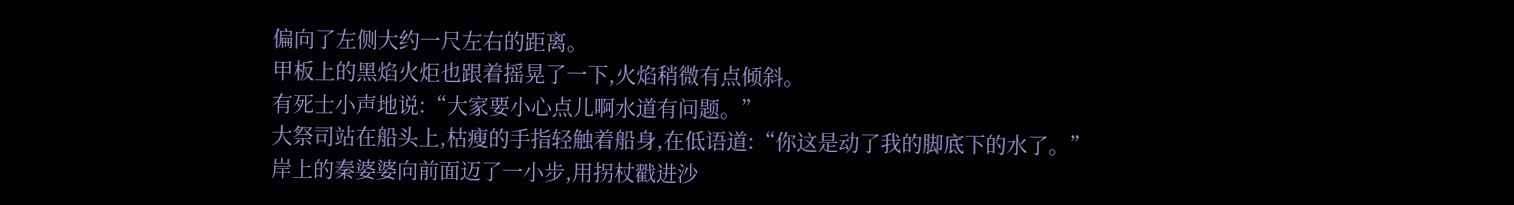偏向了左侧大约一尺左右的距离。
甲板上的黑焰火炬也跟着摇晃了一下,火焰稍微有点倾斜。
有死士小声地说:“大家要小心点儿啊水道有问题。”
大祭司站在船头上,枯瘦的手指轻触着船身,在低语道:“你这是动了我的脚底下的水了。”
岸上的秦婆婆向前面迈了一小步,用拐杖戳进沙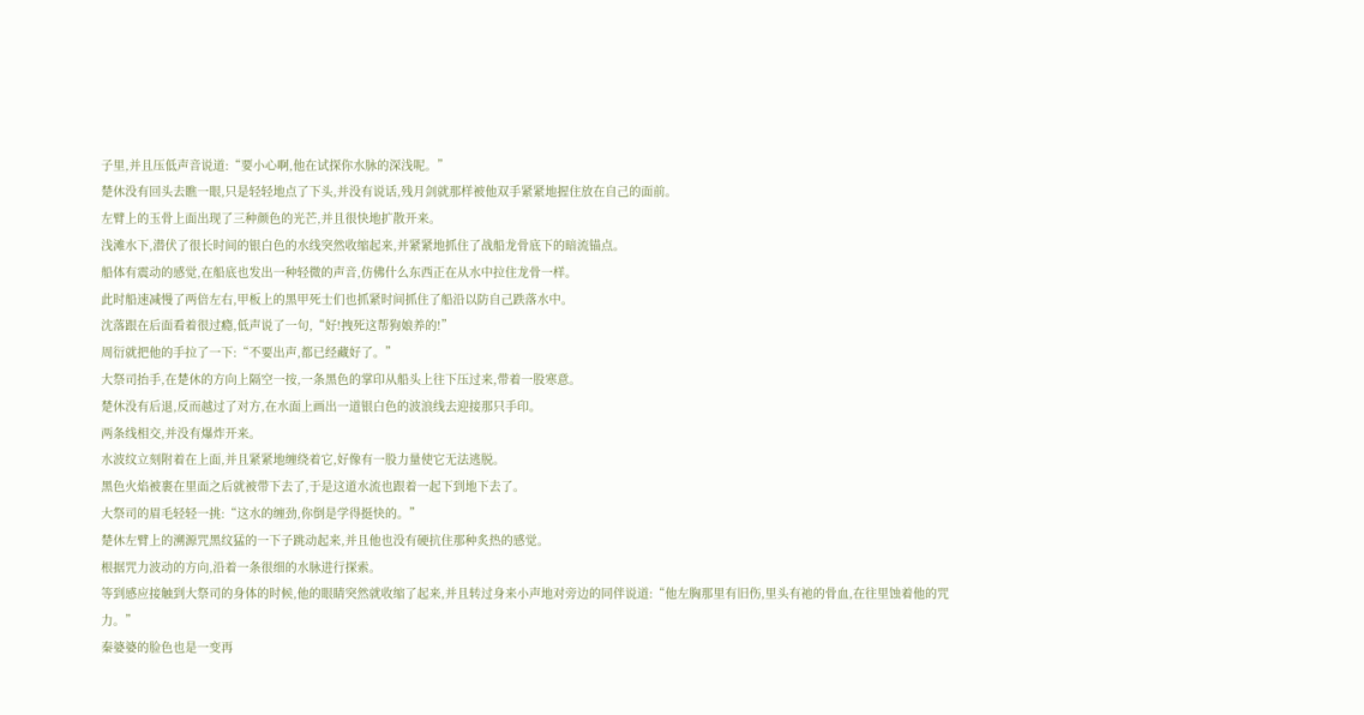子里,并且压低声音说道:“要小心啊,他在试探你水脉的深浅呢。”
楚休没有回头去瞧一眼,只是轻轻地点了下头,并没有说话,残月剑就那样被他双手紧紧地握住放在自己的面前。
左臂上的玉骨上面出现了三种颜色的光芒,并且很快地扩散开来。
浅滩水下,潜伏了很长时间的银白色的水线突然收缩起来,并紧紧地抓住了战船龙骨底下的暗流锚点。
船体有震动的感觉,在船底也发出一种轻微的声音,仿佛什么东西正在从水中拉住龙骨一样。
此时船速减慢了两倍左右,甲板上的黑甲死士们也抓紧时间抓住了船沿以防自己跌落水中。
沈落跟在后面看着很过瘾,低声说了一句,“好!拽死这帮狗娘养的!”
周衍就把他的手拉了一下:“不要出声,都已经藏好了。”
大祭司抬手,在楚休的方向上隔空一按,一条黑色的掌印从船头上往下压过来,带着一股寒意。
楚休没有后退,反而越过了对方,在水面上画出一道银白色的波浪线去迎接那只手印。
两条线相交,并没有爆炸开来。
水波纹立刻附着在上面,并且紧紧地缠绕着它,好像有一股力量使它无法逃脱。
黑色火焰被裹在里面之后就被带下去了,于是这道水流也跟着一起下到地下去了。
大祭司的眉毛轻轻一挑:“这水的缠劲,你倒是学得挺快的。”
楚休左臂上的溯源咒黑纹猛的一下子跳动起来,并且他也没有硬抗住那种炙热的感觉。
根据咒力波动的方向,沿着一条很细的水脉进行探索。
等到感应接触到大祭司的身体的时候,他的眼睛突然就收缩了起来,并且转过身来小声地对旁边的同伴说道:“他左胸那里有旧伤,里头有祂的骨血,在往里蚀着他的咒力。”
秦婆婆的脸色也是一变再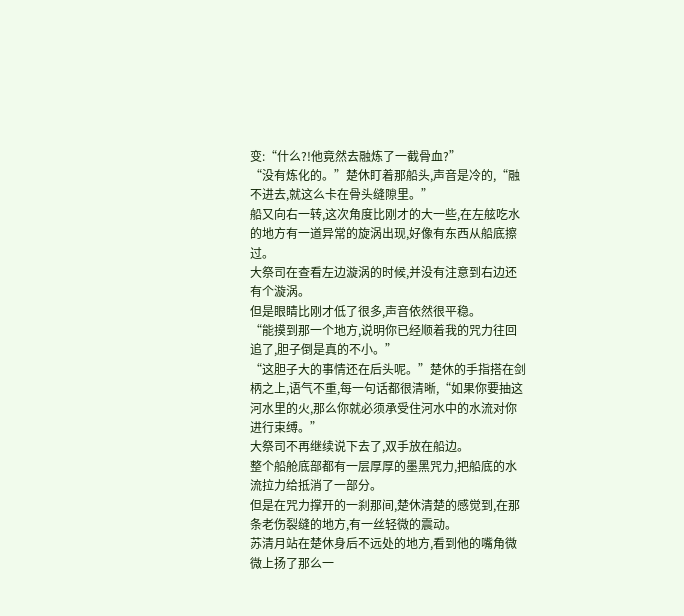变:“什么?!他竟然去融炼了一截骨血?”
“没有炼化的。”楚休盯着那船头,声音是冷的,“融不进去,就这么卡在骨头缝隙里。”
船又向右一转,这次角度比刚才的大一些,在左舷吃水的地方有一道异常的旋涡出现,好像有东西从船底擦过。
大祭司在查看左边漩涡的时候,并没有注意到右边还有个漩涡。
但是眼睛比刚才低了很多,声音依然很平稳。
“能摸到那一个地方,说明你已经顺着我的咒力往回追了,胆子倒是真的不小。”
“这胆子大的事情还在后头呢。”楚休的手指搭在剑柄之上,语气不重,每一句话都很清晰,“如果你要抽这河水里的火,那么你就必须承受住河水中的水流对你进行束缚。”
大祭司不再继续说下去了,双手放在船边。
整个船舱底部都有一层厚厚的墨黑咒力,把船底的水流拉力给抵消了一部分。
但是在咒力撑开的一刹那间,楚休清楚的感觉到,在那条老伤裂缝的地方,有一丝轻微的震动。
苏清月站在楚休身后不远处的地方,看到他的嘴角微微上扬了那么一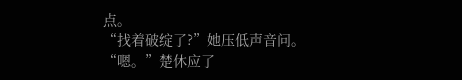点。
“找着破绽了?”她压低声音问。
“嗯。”楚休应了